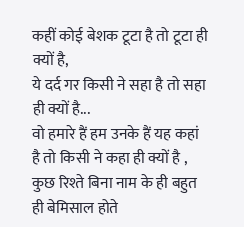कहीं कोई बेशक टूटा है तो टूटा ही क्यों है,
ये दर्द गर किसी ने सहा है तो सहा ही क्यों है...
वो हमारे हैं हम उनके हैं यह कहां है तो किसी ने कहा ही क्यों है ,
कुछ रिश्ते बिना नाम के ही बहुत ही बेमिसाल होते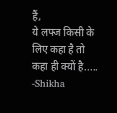हैं,
ये लफ्ज किसी के लिए कहा है तो कहा ही क्यों है.....
-Shikha